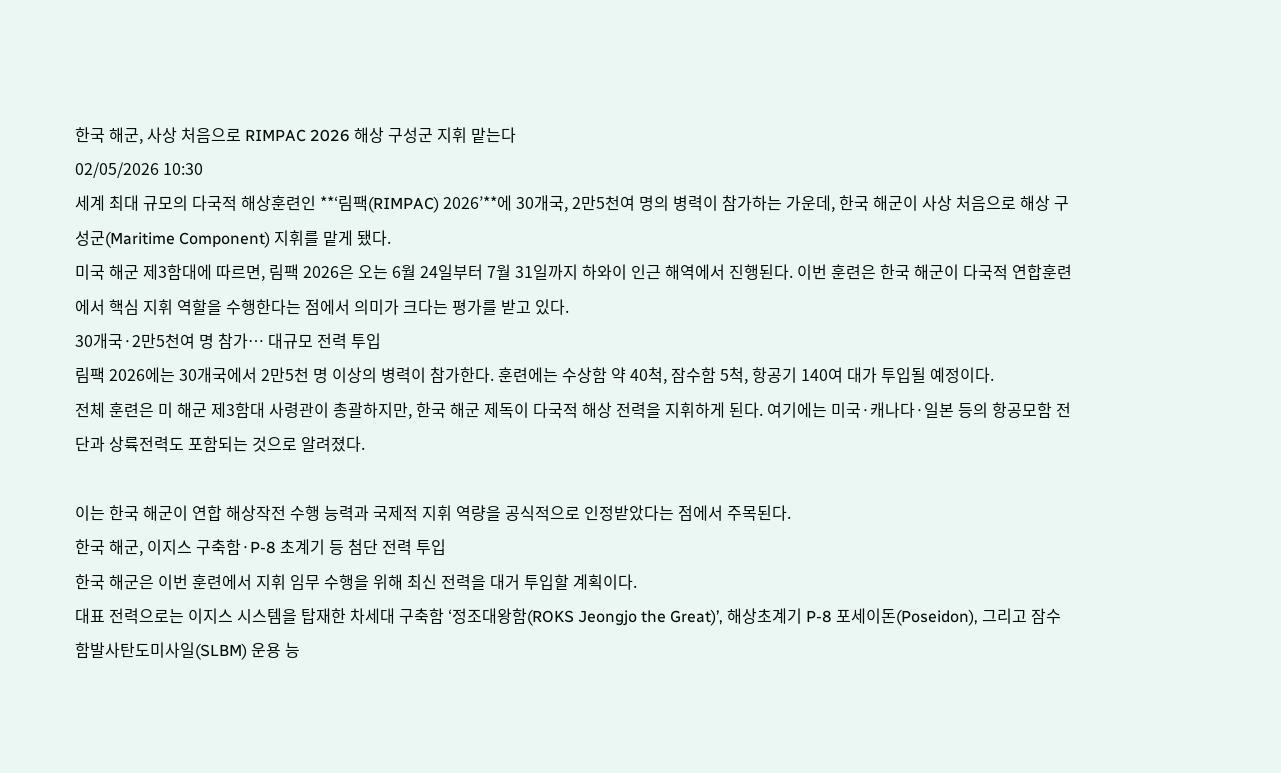한국 해군, 사상 처음으로 RIMPAC 2026 해상 구성군 지휘 맡는다
02/05/2026 10:30
세계 최대 규모의 다국적 해상훈련인 **‘림팩(RIMPAC) 2026’**에 30개국, 2만5천여 명의 병력이 참가하는 가운데, 한국 해군이 사상 처음으로 해상 구성군(Maritime Component) 지휘를 맡게 됐다.
미국 해군 제3함대에 따르면, 림팩 2026은 오는 6월 24일부터 7월 31일까지 하와이 인근 해역에서 진행된다. 이번 훈련은 한국 해군이 다국적 연합훈련에서 핵심 지휘 역할을 수행한다는 점에서 의미가 크다는 평가를 받고 있다.
30개국·2만5천여 명 참가… 대규모 전력 투입
림팩 2026에는 30개국에서 2만5천 명 이상의 병력이 참가한다. 훈련에는 수상함 약 40척, 잠수함 5척, 항공기 140여 대가 투입될 예정이다.
전체 훈련은 미 해군 제3함대 사령관이 총괄하지만, 한국 해군 제독이 다국적 해상 전력을 지휘하게 된다. 여기에는 미국·캐나다·일본 등의 항공모함 전단과 상륙전력도 포함되는 것으로 알려졌다.

이는 한국 해군이 연합 해상작전 수행 능력과 국제적 지휘 역량을 공식적으로 인정받았다는 점에서 주목된다.
한국 해군, 이지스 구축함·P-8 초계기 등 첨단 전력 투입
한국 해군은 이번 훈련에서 지휘 임무 수행을 위해 최신 전력을 대거 투입할 계획이다.
대표 전력으로는 이지스 시스템을 탑재한 차세대 구축함 ‘정조대왕함(ROKS Jeongjo the Great)’, 해상초계기 P-8 포세이돈(Poseidon), 그리고 잠수함발사탄도미사일(SLBM) 운용 능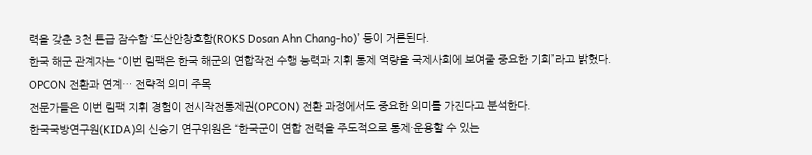력을 갖춘 3천 톤급 잠수함 ‘도산안창호함(ROKS Dosan Ahn Chang-ho)’ 등이 거론된다.
한국 해군 관계자는 “이번 림팩은 한국 해군의 연합작전 수행 능력과 지휘 통제 역량을 국제사회에 보여줄 중요한 기회”라고 밝혔다.
OPCON 전환과 연계… 전략적 의미 주목
전문가들은 이번 림팩 지휘 경험이 전시작전통제권(OPCON) 전환 과정에서도 중요한 의미를 가진다고 분석한다.
한국국방연구원(KIDA)의 신승기 연구위원은 “한국군이 연합 전력을 주도적으로 통제·운용할 수 있는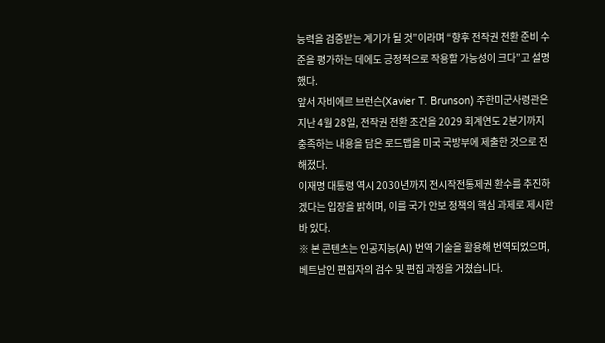능력을 검증받는 계기가 될 것”이라며 “향후 전작권 전환 준비 수준을 평가하는 데에도 긍정적으로 작용할 가능성이 크다”고 설명했다.
앞서 자비에르 브런슨(Xavier T. Brunson) 주한미군사령관은 지난 4월 28일, 전작권 전환 조건을 2029 회계연도 2분기까지 충족하는 내용을 담은 로드맵을 미국 국방부에 제출한 것으로 전해졌다.
이재명 대통령 역시 2030년까지 전시작전통제권 환수를 추진하겠다는 입장을 밝히며, 이를 국가 안보 정책의 핵심 과제로 제시한 바 있다.
※ 본 콘텐츠는 인공지능(AI) 번역 기술을 활용해 번역되었으며, 베트남인 편집자의 검수 및 편집 과정을 거쳤습니다.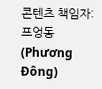콘텐츠 책임자: 프엉동(Phương Đông)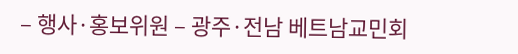– 행사·홍보위원 – 광주·전남 베트남교민회